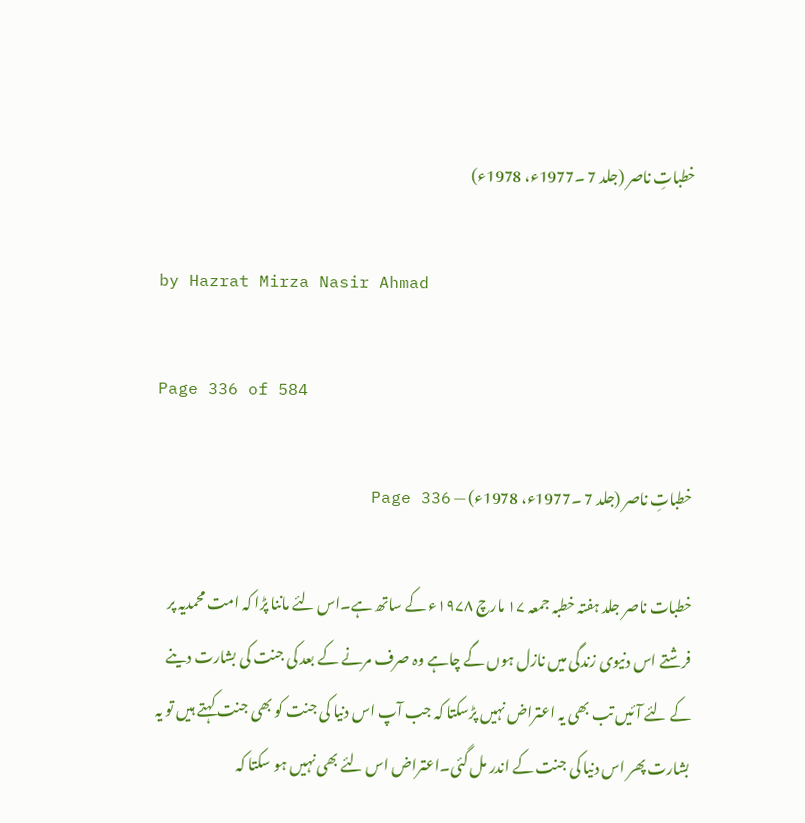خطباتِ ناصر (جلد 7 ۔1977ء، 1978ء)

by Hazrat Mirza Nasir Ahmad

Page 336 of 584

خطباتِ ناصر (جلد 7 ۔1977ء، 1978ء) — Page 336

خطبات ناصر جلد ہفتہ خطبہ جمعہ ۱۷ مارچ ۱۹۷۸ء کے ساتھ ہے۔اس لئے ماننا پڑا کہ امت محمدیہ پر فرشتے اس دنیوی زندگی میں نازل ہوں گے چاہے وہ صرف مرنے کے بعد کی جنت کی بشارت دینے کے لئے آئیں تب بھی یہ اعتراض نہیں پڑسکتا کہ جب آپ اس دنیا کی جنت کو بھی جنت کہتے ہیں تو یہ بشارت پھر اس دنیا کی جنت کے اندر مل گئی۔اعتراض اس لئے بھی نہیں ہو سکتا کہ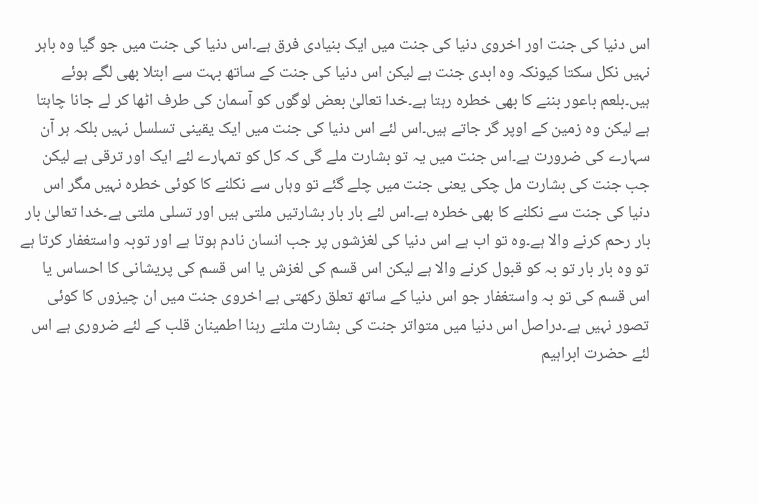اس دنیا کی جنت اور اخروی دنیا کی جنت میں ایک بنیادی فرق ہے۔اس دنیا کی جنت میں جو گیا وہ باہر نہیں نکل سکتا کیونکہ وہ ابدی جنت ہے لیکن اس دنیا کی جنت کے ساتھ بہت سے ابتلا بھی لگے ہوئے ہیں۔بلعم باعور بننے کا بھی خطرہ رہتا ہے۔خدا تعالیٰ بعض لوگوں کو آسمان کی طرف اٹھا کر لے جانا چاہتا ہے لیکن وہ زمین کے اوپر گر جاتے ہیں۔اس لئے اس دنیا کی جنت میں ایک یقینی تسلسل نہیں بلکہ ہر آن سہارے کی ضرورت ہے۔اس جنت میں یہ تو بشارت ملے گی کہ کل کو تمہارے لئے ایک اور ترقی ہے لیکن جب جنت کی بشارت مل چکی یعنی جنت میں چلے گئے تو وہاں سے نکلنے کا کوئی خطرہ نہیں مگر اس دنیا کی جنت سے نکلنے کا بھی خطرہ ہے۔اس لئے بار بار بشارتیں ملتی ہیں اور تسلی ملتی ہے۔خدا تعالیٰ بار بار رحم کرنے والا ہے۔وہ تو اب ہے اس دنیا کی لغزشوں پر جب انسان نادم ہوتا ہے اور توبہ واستغفار کرتا ہے تو وہ بار بار تو بہ کو قبول کرنے والا ہے لیکن اس قسم کی لغزش یا اس قسم کی پریشانی کا احساس یا اس قسم کی تو بہ واستغفار جو اس دنیا کے ساتھ تعلق رکھتی ہے اخروی جنت میں ان چیزوں کا کوئی تصور نہیں ہے۔دراصل اس دنیا میں متواتر جنت کی بشارت ملتے رہنا اطمینان قلب کے لئے ضروری ہے اس لئے حضرت ابراہیم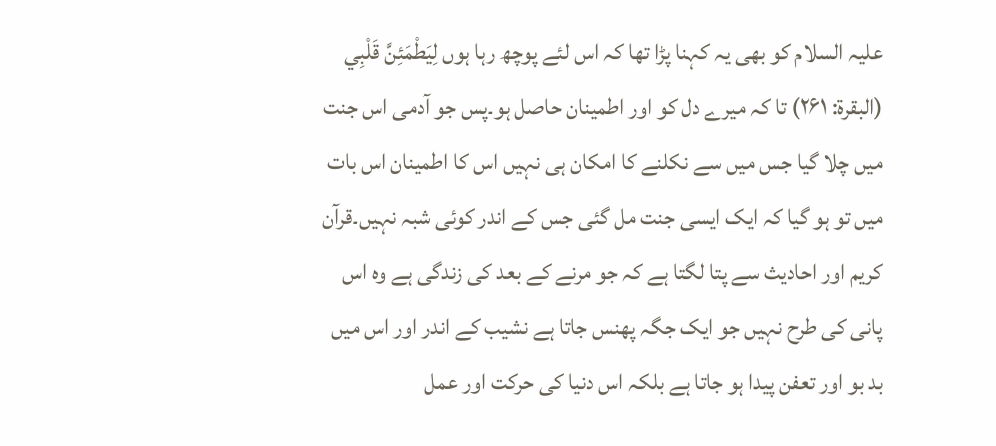علیہ السلام کو بھی یہ کہنا پڑا تھا کہ اس لئے پوچھ رہا ہوں لِيَطْمَئِنَّ قَلْبِي (البقرة: ۲۶۱) تا کہ میرے دل کو اور اطمینان حاصل ہو۔پس جو آدمی اس جنت میں چلا گیا جس میں سے نکلنے کا امکان ہی نہیں اس کا اطمینان اس بات میں تو ہو گیا کہ ایک ایسی جنت مل گئی جس کے اندر کوئی شبہ نہیں۔قرآن کریم اور احادیث سے پتا لگتا ہے کہ جو مرنے کے بعد کی زندگی ہے وہ اس پانی کی طرح نہیں جو ایک جگہ پھنس جاتا ہے نشیب کے اندر اور اس میں بد بو اور تعفن پیدا ہو جاتا ہے بلکہ اس دنیا کی حرکت اور عمل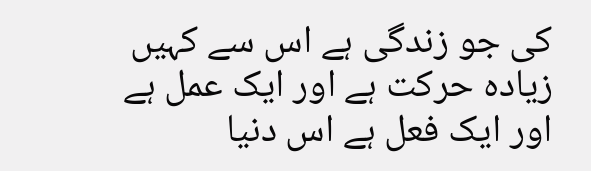کی جو زندگی ہے اس سے کہیں زیادہ حرکت ہے اور ایک عمل ہے اور ایک فعل ہے اس دنیا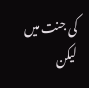کی جنت میں لیکن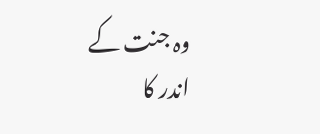وہ جنت کے اندر کا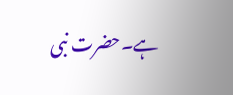ہے۔حضرت نبی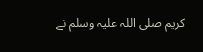کریم صلی اللہ علیہ وسلم نے